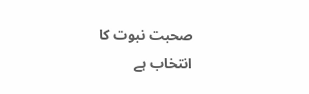صحبت نبوت کا انتخاب ہے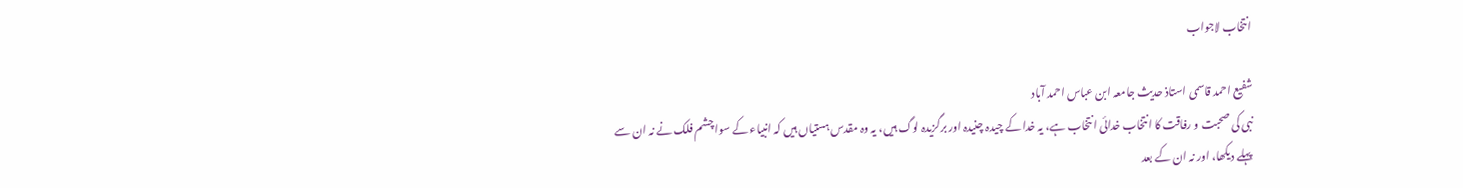انتخاب لاجواب

شفیع احمد قاسمی استاذ حدیث جامعہ ابن عباس احمد آباد
نبی کی صحبت و رفاقت کا انتخاب خدائی انتخاب ہے، یہ خدا کے چیدہ چنیدہ اور برگزیدہ لوگ ہیں، یہ وہ مقدس ہستیاں ہیں کہ انبیاء کے سوا چشم فلک نے نہ ان سے پہلے دیکھا، اور نہ ان کے بعد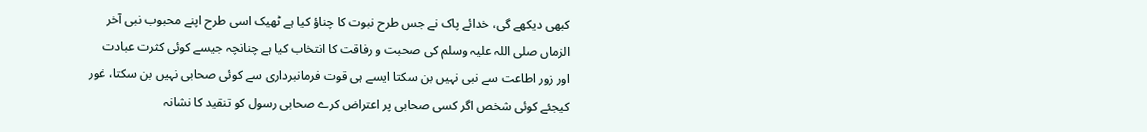کبھی دیکھے گی، خدائے پاک نے جس طرح نبوت کا چناؤ کیا ہے ٹھیک اسی طرح اپنے محبوب نبی آخر الزماں صلی اللہ علیہ وسلم کی صحبت و رفاقت کا انتخاب کیا ہے چنانچہ جیسے کوئی کثرت عبادت اور زور اطاعت سے نبی نہیں بن سکتا ایسے ہی قوت فرمانبرداری سے کوئی صحابی نہیں بن سکتا، غور کیجئے کوئی شخص اگر کسی صحابی پر اعتراض کرے صحابی رسول کو تنقید کا نشانہ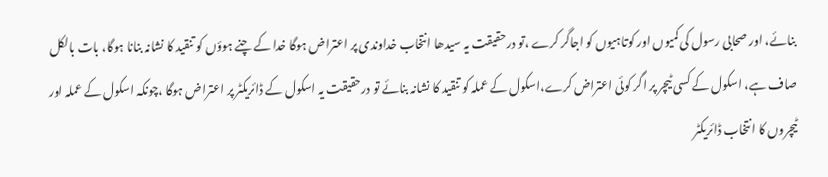بنائے، اور صحابی رسول کی کمیوں اور کوتاہیوں کو اجاگر کرے ،تو درحقیقت یہ سیدھا انتخاب خداوندی پر اعتراض ہوگا خدا کے چنے ہوؤں کو تنقید کا نشانہ بنانا ہوگا، بات بالکل صاف ہے، اسکول کے کسی ٹیچر پر اگر کوئی اعتراض کرے،اسکول کے عملہ کو تنقید کا نشانہ بنائے تو درحقیقت یہ اسکول کے ڈائریکٹر پر اعتراض ہوگا ،چونکہ اسکول کے عملہ اور ٹیچروں کا انتخاب ڈائریکٹر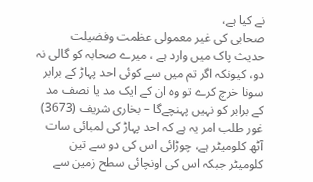نے کیا ہے،
صحابی کی غیر معمولی عظمت وفضیلت
حدیث پاک میں وارد ہے ، میرے صحابہ کو گالی نہ دو، کیونکہ اگر تم میں سے کوئی احد پہاڑ کے برابر سونا خرچ کرے تو وہ ان کے ایک مد یا نصف مد کے برابر کو نہیں پہنچےگا – بخاری شریف (3673) غور طلب امر یہ ہے کہ احد پہاڑ کی لمبائی سات آٹھ کلومیٹر ہے، چوڑائی اس کی دو سے تین کلومیٹر جبکہ اس کی اونچائی سطح زمین سے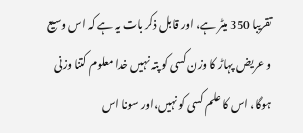تقریبا 350 میٹر ہے، اور قابل ذکر بات یہ ہے کہ اس وسیع و عریض پہاڑ کا وزن کسی کو پتہ نہیں خدا معلوم کتنا وزنی ہوگا، اس کا علم کسی کو نہیں،اور سونا اس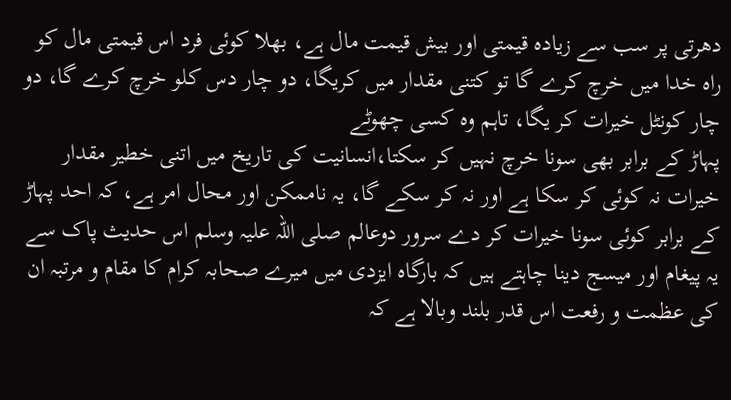دھرتی پر سب سے زیادہ قیمتی اور بیش قیمت مال ہے، بھلا کوئی فرد اس قیمتی مال کو راہ خدا میں خرچ کرے گا تو کتنی مقدار میں کریگا، دو چار دس کلو خرچ کرے گا، دو چار کونٹل خیرات کر یگا، تاہم وہ کسی چھوٹے
پہاڑ کے برابر بھی سونا خرچ نہیں کر سکتا،انسانیت کی تاریخ میں اتنی خطیر مقدار خیرات نہ کوئی کر سکا ہے اور نہ کر سکے گا، یہ ناممکن اور محال امر ہے، کہ احد پہاڑ کے برابر کوئی سونا خیرات کر دے سرور دوعالم صلی اللہ علیہ وسلم اس حدیث پاک سے یہ پیغام اور میسج دینا چاہتے ہیں کہ بارگاہ ایزدی میں میرے صحابہ کرام کا مقام و مرتبہ ان کی عظمت و رفعت اس قدر بلند وبالا ہے کہ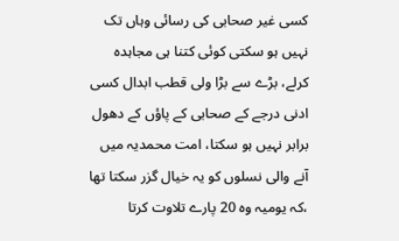کسی غیر صحابی کی رسائی وہاں تک
نہیں ہو سکتی کوئی کتنا ہی مجاہدہ کرلے، بڑے سے بڑا ولی قطب ابدال کسی ادنی درجے کے صحابی کے پاؤں کے دھول برابر نہیں ہو سکتا، امت محمدیہ میں آنے والی نسلوں کو یہ خیال گزر سکتا تھا ،کہ یومیہ وہ 20 پارے تلاوت کرتا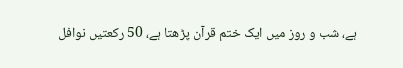ہے، شب و روز میں ایک ختم قرآن پڑھتا ہے، 50 رکعتیں نوافل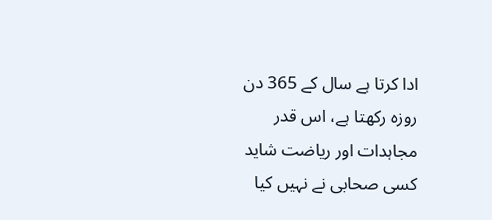ادا کرتا ہے سال کے 365 دن روزہ رکھتا ہے، اس قدر مجاہدات اور ریاضت شاید کسی صحابی نے نہیں کیا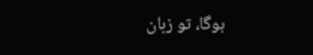ہوگا، تو زبان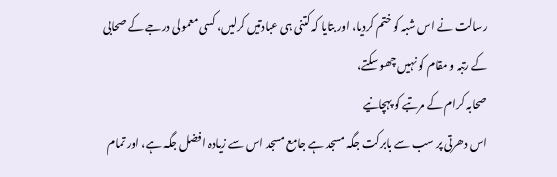رسالت نے اس شبہ کو ختم کردیا، اور بتایا کہ کتنی ہی عبادتیں کرلیں، کسی معمولی درجے کے صحابی کے رتبہ و مقام کو نہیں چھو سکتے،
صحابہ کرام کے مرتبے کو پہچانیے
اس دھرتی پر سب سے بابرکت جگہ مسجد ہے جامع مسجد اس سے زیادہ افضل جگہ ہے، اور تمام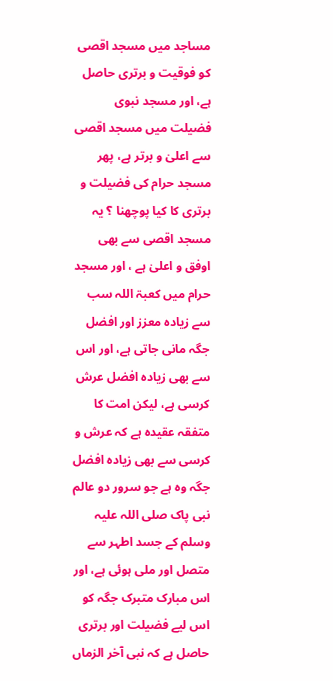مساجد میں مسجد اقصی کو فوقیت و برتری حاصل ہے، اور مسجد نبوی فضیلت میں مسجد اقصی سے اعلیٰ و برتر ہے، پھر مسجد حرام کی فضیلت و برتری کا کیا پوچھنا ؟ یہ مسجد اقصی سے بھی اوفق و اعلیٰ ہے ، اور مسجد حرام میں کعبۃ اللہ سب سے زیادہ معزز اور افضل جگہ مانی جاتی ہے، اور اس سے بھی زیادہ افضل عرش کرسی ہے، لیکن امت کا متفقہ عقیدہ ہے کہ عرش و کرسی سے بھی زیادہ افضل جگہ وہ ہے جو سرور دو عالم نبی پاک صلی اللہ علیہ وسلم کے جسد اطہر سے متصل اور ملی ہوئی ہے، اور اس مبارک متبرک جگہ کو اس لیے فضیلت اور برتری حاصل ہے کہ نبی آخر الزماں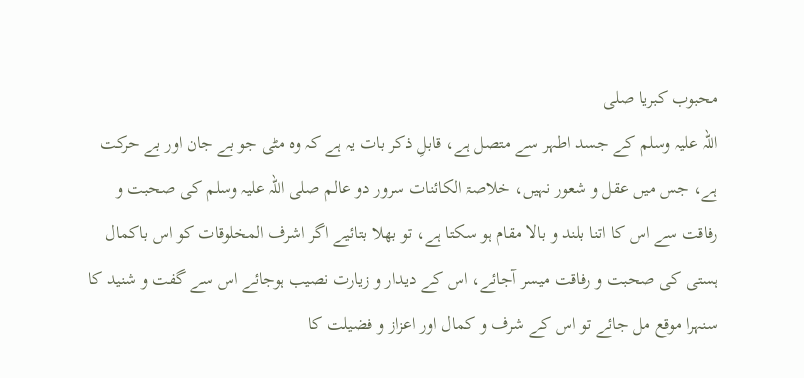محبوب کبریا صلی
اللہ علیہ وسلم کے جسد اطہر سے متصل ہے، قابلِ ذکر بات یہ ہے کہ وہ مٹی جو بے جان اور بے حرکت ہے، جس میں عقل و شعور نہیں، خلاصۃ الکائنات سرور دو عالم صلی اللہ علیہ وسلم کی صحبت و رفاقت سے اس کا اتنا بلند و بالا مقام ہو سکتا ہے، تو بھلا بتائیے اگر اشرف المخلوقات کو اس باکمال ہستی کی صحبت و رفاقت میسر آجائے، اس کے دیدار و زیارت نصیب ہوجائے اس سے گفت و شنید کا سنہرا موقع مل جائے تو اس کے شرف و کمال اور اعزاز و فضیلت کا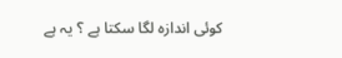کوئی اندازہ لگا سکتا ہے ؟ یہ ہے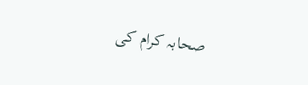صحابہ کرام کی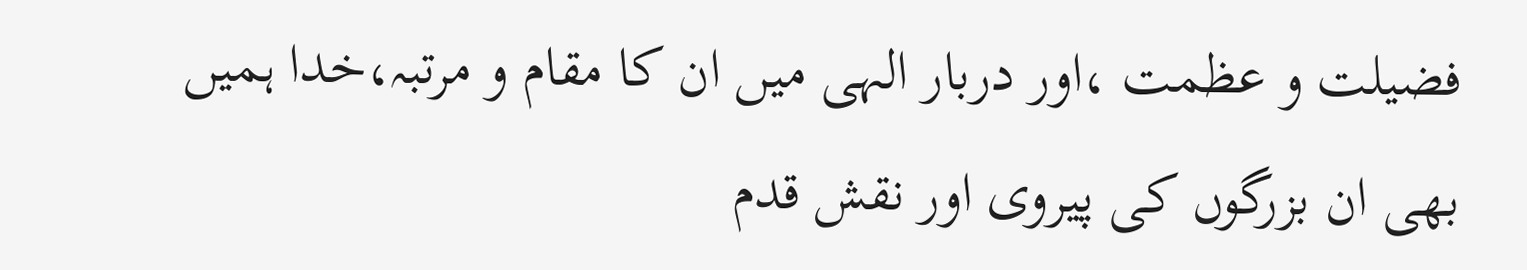فضیلت و عظمت ،اور دربار الہی میں ان کا مقام و مرتبہ،خدا ہمیں بھی ان بزرگوں کی پیروی اور نقش قدم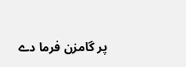پر گامزن فرما دے